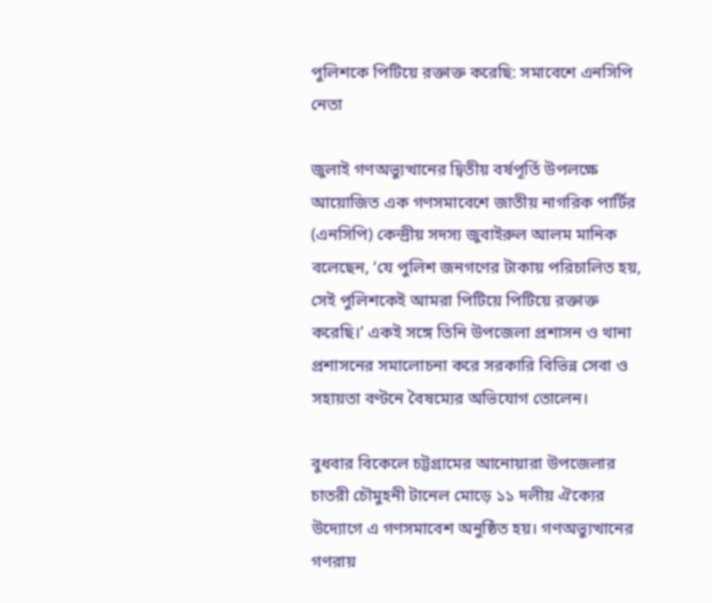পুলিশকে পিটিয়ে রক্তাক্ত করেছি: সমাবেশে এনসিপি নেতা

জুলাই গণঅভ্যুত্থানের দ্বিতীয় বর্ষপূর্তি উপলক্ষে আয়োজিত এক গণসমাবেশে জাতীয় নাগরিক পার্টির (এনসিপি) কেন্দ্রীয় সদস্য জুবাইরুল আলম মানিক বলেছেন, ‘যে পুলিশ জনগণের টাকায় পরিচালিত হয়, সেই পুলিশকেই আমরা পিটিয়ে পিটিয়ে রক্তাক্ত করেছি।’ একই সঙ্গে তিনি উপজেলা প্রশাসন ও থানা প্রশাসনের সমালোচনা করে সরকারি বিভিন্ন সেবা ও সহায়তা বণ্টনে বৈষম্যের অভিযোগ তোলেন।

বুধবার বিকেলে চট্টগ্রামের আনোয়ারা উপজেলার চাতরী চৌমুহনী টানেল মোড়ে ১১ দলীয় ঐক্যের উদ্যোগে এ গণসমাবেশ অনুষ্ঠিত হয়। গণঅভ্যুত্থানের গণরায়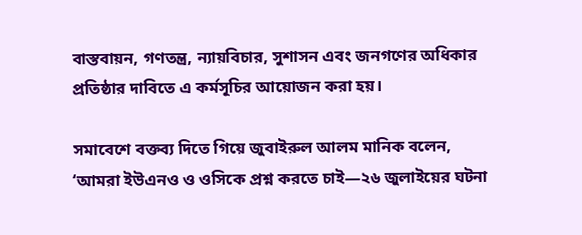বাস্তবায়ন, গণতন্ত্র, ন্যায়বিচার, সুশাসন এবং জনগণের অধিকার প্রতিষ্ঠার দাবিতে এ কর্মসূচির আয়োজন করা হয়।

সমাবেশে বক্তব্য দিতে গিয়ে জুবাইরুল আলম মানিক বলেন, ‘আমরা ইউএনও ও ওসিকে প্রশ্ন করতে চাই—২৬ জুলাইয়ের ঘটনা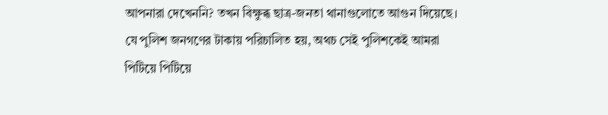আপনারা দেখেননি? তখন বিক্ষুব্ধ ছাত্র-জনতা থানাগুলোতে আগুন দিয়েছে। যে পুলিশ জনগণের টাকায় পরিচালিত হয়, অথচ সেই পুলিশকেই আমরা পিটিয়ে পিটিয়ে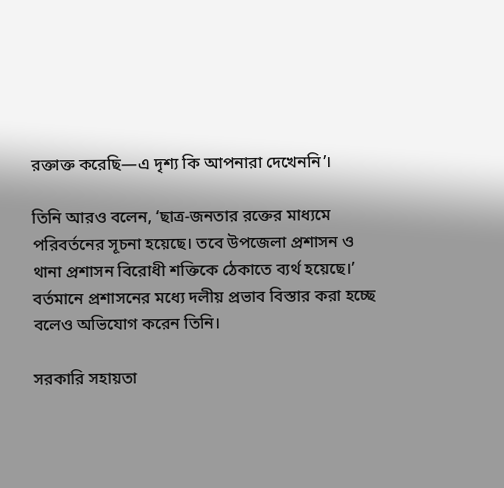রক্তাক্ত করেছি—এ দৃশ্য কি আপনারা দেখেননি’।

তিনি আরও বলেন, ‘ছাত্র-জনতার রক্তের মাধ্যমে পরিবর্তনের সূচনা হয়েছে। তবে উপজেলা প্রশাসন ও থানা প্রশাসন বিরোধী শক্তিকে ঠেকাতে ব্যর্থ হয়েছে।’ বর্তমানে প্রশাসনের মধ্যে দলীয় প্রভাব বিস্তার করা হচ্ছে বলেও অভিযোগ করেন তিনি।

সরকারি সহায়তা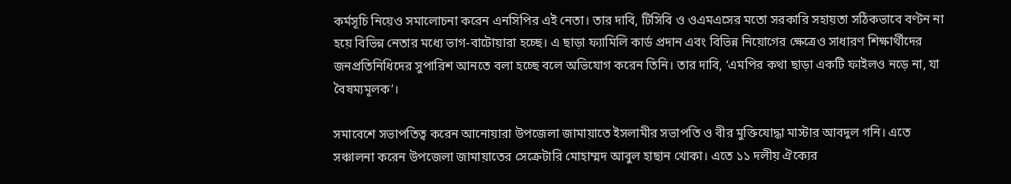কর্মসূচি নিয়েও সমালোচনা করেন এনসিপির এই নেতা। তার দাবি, টিসিবি ও ওএমএসের মতো সরকারি সহায়তা সঠিকভাবে বণ্টন না হয়ে বিভিন্ন নেতার মধ্যে ভাগ-বাটোয়ারা হচ্ছে। এ ছাড়া ফ্যামিলি কার্ড প্রদান এবং বিভিন্ন নিয়োগের ক্ষেত্রেও সাধারণ শিক্ষার্থীদের জনপ্রতিনিধিদের সুপারিশ আনতে বলা হচ্ছে বলে অভিযোগ করেন তিনি। তার দাবি, ‘এমপির কথা ছাড়া একটি ফাইলও নড়ে না, যা বৈষম্যমূলক’।

সমাবেশে সভাপতিত্ব করেন আনোয়ারা উপজেলা জামায়াতে ইসলামীর সভাপতি ও বীর মুক্তিযোদ্ধা মাস্টার আবদুল গনি। এতে সঞ্চালনা করেন উপজেলা জামায়াতের সেক্রেটারি মোহাম্মদ আবুল হাছান খোকা। এতে ১১ দলীয় ঐক্যের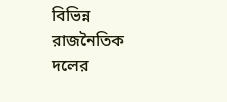বিভিন্ন রাজনৈতিক দলের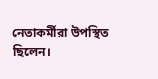নেতাকর্মীরা উপস্থিত ছিলেন।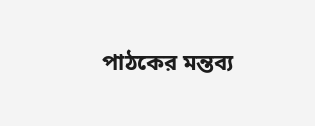পাঠকের মন্তব্য